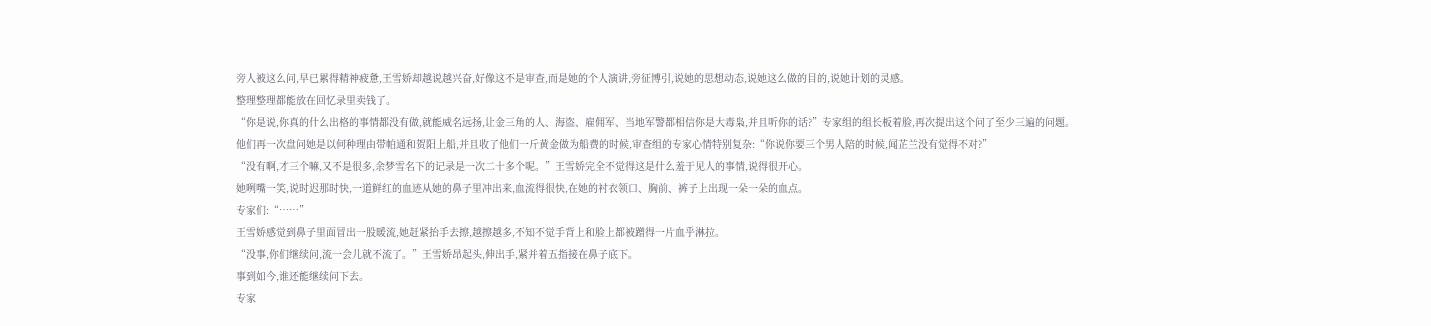旁人被这么问,早已累得精神疲惫,王雪娇却越说越兴奋,好像这不是审查,而是她的个人演讲,旁征博引,说她的思想动态,说她这么做的目的,说她计划的灵感。
整理整理都能放在回忆录里卖钱了。
“你是说,你真的什么出格的事情都没有做,就能威名远扬,让金三角的人、海盗、雇佣军、当地军警都相信你是大毒枭,并且听你的话?”专家组的组长板着脸,再次提出这个问了至少三遍的问题。
他们再一次盘问她是以何种理由带帕通和贺阳上船,并且收了他们一斤黄金做为船费的时候,审查组的专家心情特别复杂:“你说你要三个男人陪的时候,闻芷兰没有觉得不对?”
“没有啊,才三个嘛,又不是很多,余梦雪名下的记录是一次二十多个呢。”王雪娇完全不觉得这是什么羞于见人的事情,说得很开心。
她咧嘴一笑,说时迟那时快,一道鲜红的血迹从她的鼻子里冲出来,血流得很快,在她的衬衣领口、胸前、裤子上出现一朵一朵的血点。
专家们:“……”
王雪娇感觉到鼻子里面冒出一股暖流,她赶紧抬手去擦,越擦越多,不知不觉手背上和脸上都被蹭得一片血乎淋拉。
“没事,你们继续问,流一会儿就不流了。”王雪娇昂起头,伸出手,紧并着五指接在鼻子底下。
事到如今,谁还能继续问下去。
专家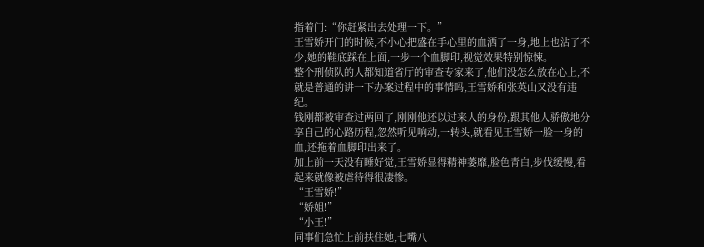指着门:“你赶紧出去处理一下。”
王雪娇开门的时候,不小心把盛在手心里的血洒了一身,地上也沾了不少,她的鞋底踩在上面,一步一个血脚印,视觉效果特别惊悚。
整个刑侦队的人都知道省厅的审查专家来了,他们没怎么放在心上,不就是普通的讲一下办案过程中的事情吗,王雪娇和张英山又没有违纪。
钱刚都被审查过两回了,刚刚他还以过来人的身份,跟其他人骄傲地分享自己的心路历程,忽然听见响动,一转头,就看见王雪娇一脸一身的血,还拖着血脚印出来了。
加上前一天没有睡好觉,王雪娇显得精神萎靡,脸色青白,步伐缓慢,看起来就像被虐待得很凄惨。
“王雪娇!”
“娇姐!”
“小王!”
同事们急忙上前扶住她,七嘴八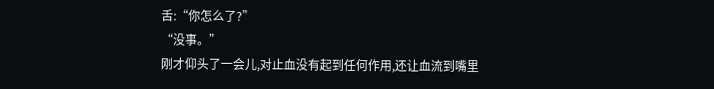舌:“你怎么了?”
“没事。”
刚才仰头了一会儿,对止血没有起到任何作用,还让血流到嘴里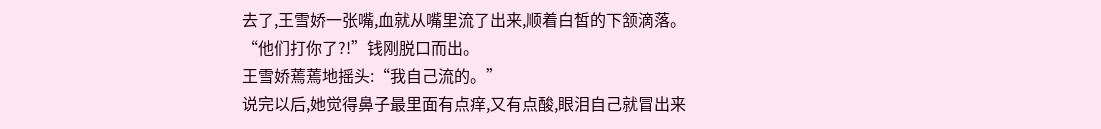去了,王雪娇一张嘴,血就从嘴里流了出来,顺着白皙的下颔滴落。
“他们打你了?!”钱刚脱口而出。
王雪娇蔫蔫地摇头:“我自己流的。”
说完以后,她觉得鼻子最里面有点痒,又有点酸,眼泪自己就冒出来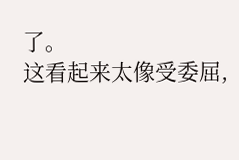了。
这看起来太像受委屈,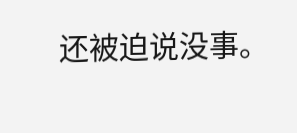还被迫说没事。